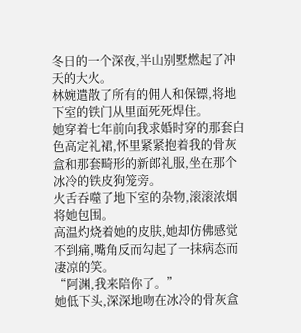冬日的一个深夜,半山别墅燃起了冲天的大火。
林婉遣散了所有的佣人和保镖,将地下室的铁门从里面死死焊住。
她穿着七年前向我求婚时穿的那套白色高定礼裙,怀里紧紧抱着我的骨灰盒和那套畸形的新郎礼服,坐在那个冰冷的铁皮狗笼旁。
火舌吞噬了地下室的杂物,滚滚浓烟将她包围。
高温灼烧着她的皮肤,她却仿佛感觉不到痛,嘴角反而勾起了一抹病态而凄凉的笑。
“阿渊,我来陪你了。”
她低下头,深深地吻在冰冷的骨灰盒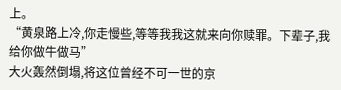上。
“黄泉路上冷,你走慢些,等等我我这就来向你赎罪。下辈子,我给你做牛做马”
大火轰然倒塌,将这位曾经不可一世的京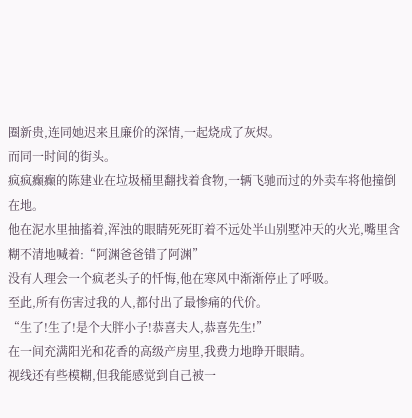圈新贵,连同她迟来且廉价的深情,一起烧成了灰烬。
而同一时间的街头。
疯疯癫癫的陈建业在垃圾桶里翻找着食物,一辆飞驰而过的外卖车将他撞倒在地。
他在泥水里抽搐着,浑浊的眼睛死死盯着不远处半山别墅冲天的火光,嘴里含糊不清地喊着:“阿渊爸爸错了阿渊”
没有人理会一个疯老头子的忏悔,他在寒风中渐渐停止了呼吸。
至此,所有伤害过我的人,都付出了最惨痛的代价。
“生了!生了!是个大胖小子!恭喜夫人,恭喜先生!”
在一间充满阳光和花香的高级产房里,我费力地睁开眼睛。
视线还有些模糊,但我能感觉到自己被一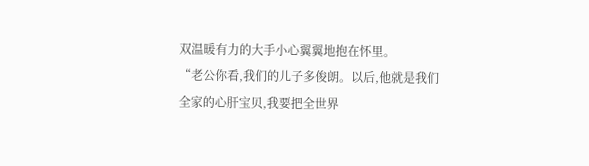双温暖有力的大手小心翼翼地抱在怀里。
“老公你看,我们的儿子多俊朗。以后,他就是我们全家的心肝宝贝,我要把全世界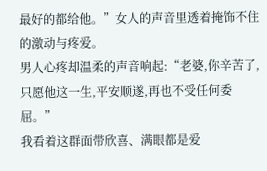最好的都给他。”女人的声音里透着掩饰不住的激动与疼爱。
男人心疼却温柔的声音响起:“老婆,你辛苦了,只愿他这一生,平安顺遂,再也不受任何委屈。”
我看着这群面带欣喜、满眼都是爱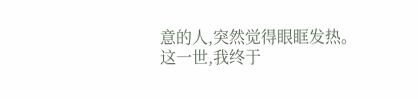意的人,突然觉得眼眶发热。
这一世,我终于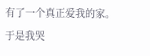有了一个真正爱我的家。
于是我哭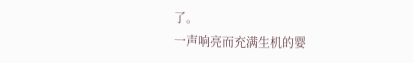了。
一声响亮而充满生机的婴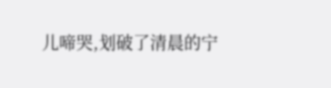儿啼哭,划破了清晨的宁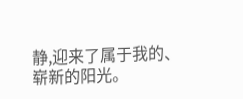静,迎来了属于我的、崭新的阳光。